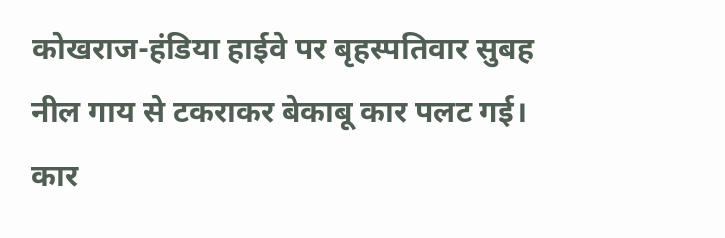कोखराज-हंडिया हाईवे पर बृहस्पतिवार सुबह नील गाय से टकराकर बेकाबू कार पलट गई। कार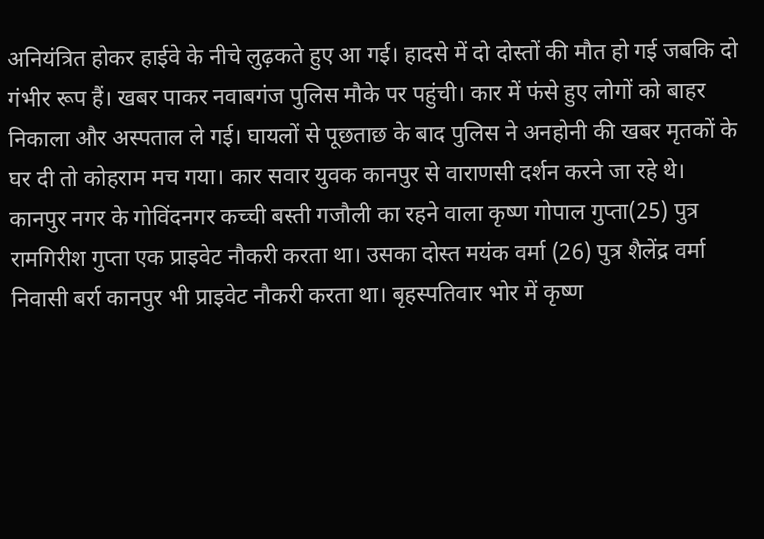अनियंत्रित होकर हाईवे के नीचे लुढ़कते हुए आ गई। हादसे में दो दोस्तों की मौत हो गई जबकि दो गंभीर रूप हैं। खबर पाकर नवाबगंज पुलिस मौके पर पहुंची। कार में फंसे हुए लोगों को बाहर निकाला और अस्पताल ले गई। घायलों से पूछताछ के बाद पुलिस ने अनहोनी की खबर मृतकों के घर दी तो कोहराम मच गया। कार सवार युवक कानपुर से वाराणसी दर्शन करने जा रहे थे।
कानपुर नगर के गोविंदनगर कच्ची बस्ती गजौली का रहने वाला कृष्ण गोपाल गुप्ता(25) पुत्र रामगिरीश गुप्ता एक प्राइवेट नौकरी करता था। उसका दोस्त मयंक वर्मा (26) पुत्र शैलेंद्र वर्मा निवासी बर्रा कानपुर भी प्राइवेट नौकरी करता था। बृहस्पतिवार भोर में कृष्ण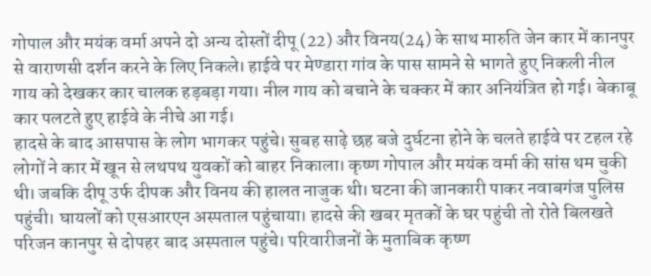गोपाल और मयंक वर्मा अपने दो अन्य दोस्तों दीपू (22) और विनय(24) के साथ मारुति जेन कार में कानपुर से वाराणसी दर्शन करने के लिए निकले। हाईवे पर मेण्डारा गांव के पास सामने से भागते हुए निकली नील गाय को देखकर कार चालक हड़बड़ा गया। नील गाय को बचाने के चक्कर में कार अनियंत्रित हो गई। बेकाबू कार पलटते हुए हाईवे के नीचे आ गई।
हादसे के बाद आसपास के लोग भागकर पहुंचे। सुबह साढ़े छह बजे दुर्घटना होने के चलते हाईवे पर टहल रहे लोगों ने कार में खून से लथपथ युवकों को बाहर निकाला। कृष्ण गोपाल और मयंक वर्मा की सांस थम चुकी थी। जबकि दीपू उर्फ दीपक और विनय की हालत नाजुक थी। घटना की जानकारी पाकर नवाबगंज पुलिस पहुंची। घायलों को एसआरएन अस्पताल पहुंचाया। हादसे की खबर मृतकों के घर पहुंची तो रोते बिलखते परिजन कानपुर से दोपहर बाद अस्पताल पहुंचे। परिवारीजनों के मुताबिक कृष्ण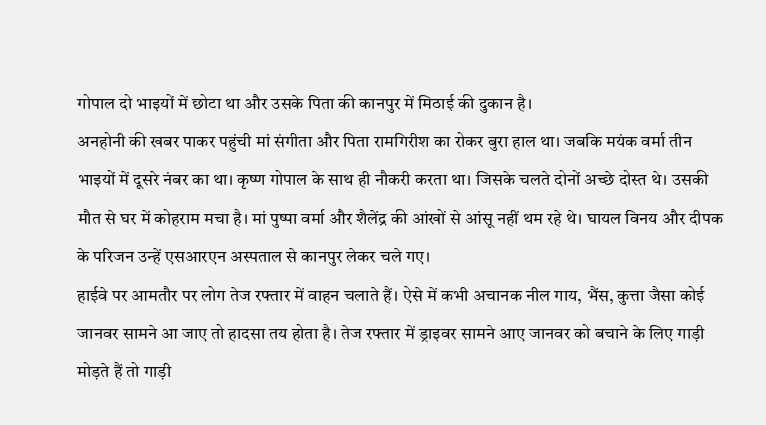गोपाल दो भाइयों में छोटा था और उसके पिता की कानपुर में मिठाई की दुकान है।
अनहोनी की खबर पाकर पहुंची मां संगीता और पिता रामगिरीश का रोकर बुरा हाल था। जबकि मयंक वर्मा तीन भाइयों में दूसरे नंबर का था। कृष्ण गोपाल के साथ ही नौकरी करता था। जिसके चलते दोनों अच्छे दोस्त थे। उसकी मौत से घर में कोहराम मचा है। मां पुष्पा वर्मा और शैलेंद्र की आंखों से आंसू नहीं थम रहे थे। घायल विनय और दीपक के परिजन उन्हें एसआरएन अस्पताल से कानपुर लेकर चले गए।
हाईवे पर आमतौर पर लोग तेज रफ्तार में वाहन चलाते हैं। ऐसे में कभी अचानक नील गाय, भैंस, कुत्ता जैसा कोई जानवर सामने आ जाए तो हादसा तय होता है। तेज रफ्तार में ड्राइवर सामने आए जानवर को बचाने के लिए गाड़ी मोड़ते हैं तो गाड़ी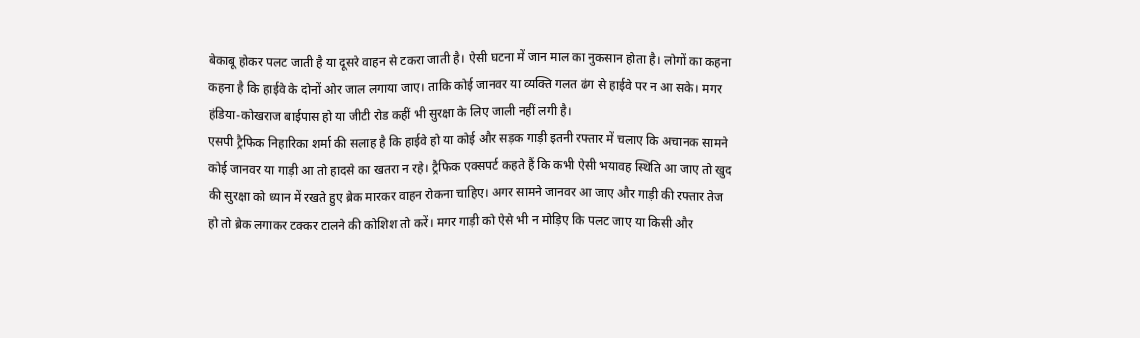बेकाबू होकर पलट जाती है या दूसरे वाहन से टकरा जाती है। ऐसी घटना में जान माल का नुकसान होता है। लोगों का कहना कहना है कि हाईवे के दोनों ओर जाल लगाया जाए। ताकि कोई जानवर या व्यक्ति गलत ढंग से हाईवे पर न आ सके। मगर हंडिया-कोखराज बाईपास हो या जीटी रोड कहीं भी सुरक्षा के लिए जाली नहीं लगी है।
एसपी ट्रैफिक निहारिका शर्मा की सलाह है कि हाईवे हो या कोई और सड़क गाड़ी इतनी रफ्तार में चलाए कि अचानक सामने कोई जानवर या गाड़ी आ तो हादसे का खतरा न रहे। ट्रैफिक एक्सपर्ट कहते हैं कि कभी ऐसी भयावह स्थिति आ जाए तो खुद की सुरक्षा को ध्यान में रखते हुए ब्रेक मारकर वाहन रोकना चाहिए। अगर सामने जानवर आ जाए और गाड़ी की रफ्तार तेज हो तो ब्रेक लगाकर टक्कर टालने की कोशिश तो करें। मगर गाड़ी को ऐसे भी न मोड़िए कि पलट जाए या किसी और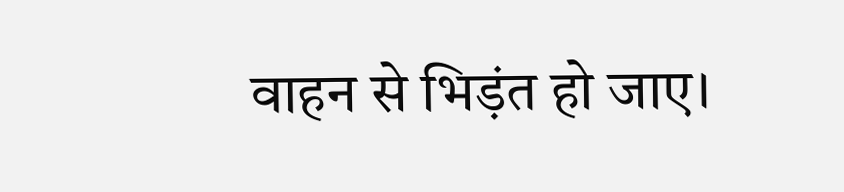वाहन से भिड़ंत हो जाए।